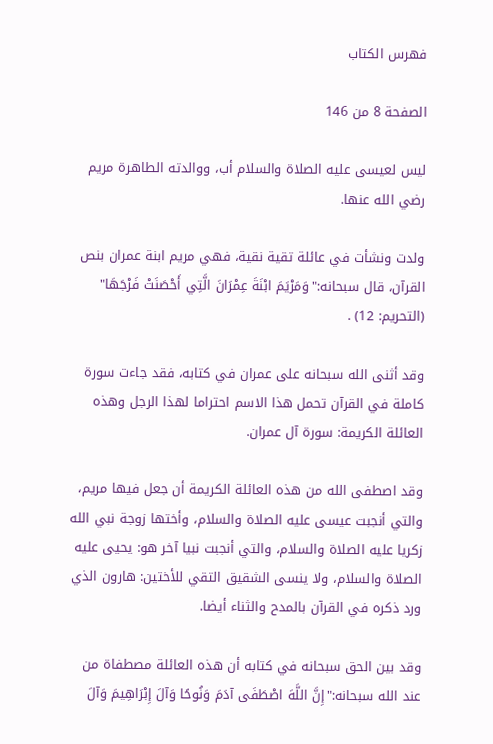فهرس الكتاب

الصفحة 8 من 146

ليس لعيسى عليه الصلاة والسلام أب، ووالدته الطاهرة مريم رضي الله عنها.

ولدت ونشأت في عائلة تقية نقية، فهي مريم ابنة عمران بنص القرآن، قال سبحانه:"وَمَرْيَمَ ابْنَةَ عِمْرَانَ الَّتِي أَحْصَنَتْ فَرْجَهَا" (التحريم: 12) .

وقد أثنى الله سبحانه على عمران في كتابه، فقد جاءت سورة كاملة في القرآن تحمل هذا الاسم احتراما لهذا الرجل وهذه العائلة الكريمة: سورة آل عمران.

وقد اصطفى الله من هذه العائلة الكريمة أن جعل فيها مريم، والتي أنجبت عيسى عليه الصلاة والسلام، وأختها زوجة نبي الله زكريا عليه الصلاة والسلام، والتي أنجبت نبيا آخر هو: يحيى عليه الصلاة والسلام، ولا ينسى الشقيق التقي للأختين: هارون الذي ورد ذكره في القرآن بالمدح والثناء أيضا.

وقد بين الحق سبحانه في كتابه أن هذه العائلة مصطفاة من عند الله سبحانه:"إِنَّ اللَّهَ اصْطَفَى آدَمَ وَنُوحًا وَآلَ إِبْرَاهِيمَ وَآلَ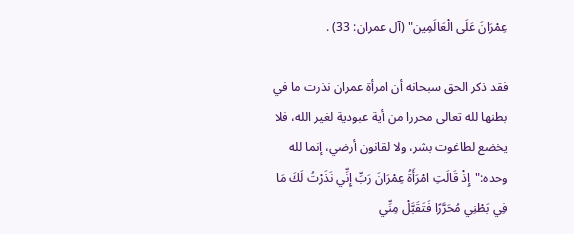عِمْرَانَ عَلَى الْعَالَمِين" (آل عمران: 33) .

فقد ذكر الحق سبحانه أن امرأة عمران نذرت ما في بطنها لله تعالى محررا من أية عبودية لغير الله، فلا يخضع لطاغوت بشر، ولا لقانون أرضي، إنما لله وحده:"إِذْ قَالَتِ امْرَأَةُ عِمْرَانَ رَبِّ إِنِّي نَذَرْتُ لَكَ مَا فِي بَطْنِي مُحَرَّرًا فَتَقَبَّلْ مِنِّي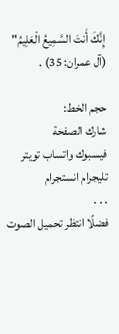إِنَّكَ أَنتَ السَّمِيعُ الْعَلِيمُ" (آل عمران: 35) .

حجم الخط:
شارك الصفحة
فيسبوك واتساب تويتر تليجرام انستجرام
. . .
فضلًا انتظر تحميل الصوت